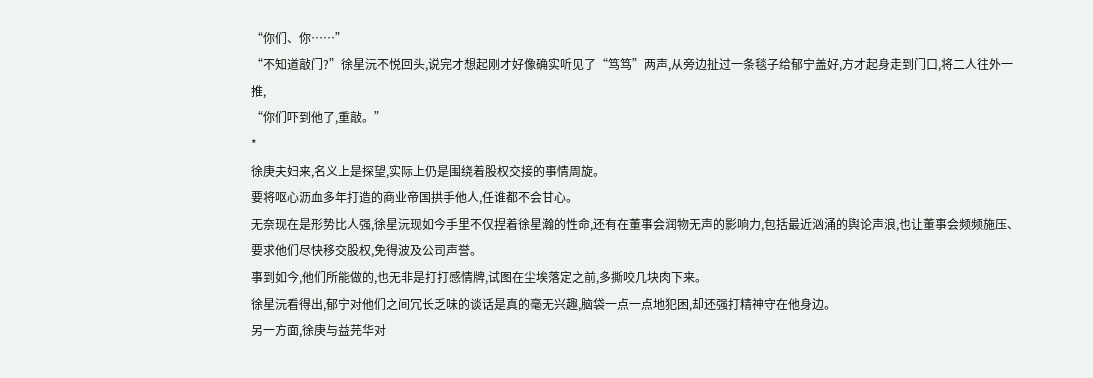“你们、你……”
“不知道敲门?”徐星沅不悦回头,说完才想起刚才好像确实听见了“笃笃”两声,从旁边扯过一条毯子给郁宁盖好,方才起身走到门口,将二人往外一推,
“你们吓到他了,重敲。”
*
徐庚夫妇来,名义上是探望,实际上仍是围绕着股权交接的事情周旋。
要将呕心沥血多年打造的商业帝国拱手他人,任谁都不会甘心。
无奈现在是形势比人强,徐星沅现如今手里不仅捏着徐星瀚的性命,还有在董事会润物无声的影响力,包括最近汹涌的舆论声浪,也让董事会频频施压、要求他们尽快移交股权,免得波及公司声誉。
事到如今,他们所能做的,也无非是打打感情牌,试图在尘埃落定之前,多撕咬几块肉下来。
徐星沅看得出,郁宁对他们之间冗长乏味的谈话是真的毫无兴趣,脑袋一点一点地犯困,却还强打精神守在他身边。
另一方面,徐庚与益芫华对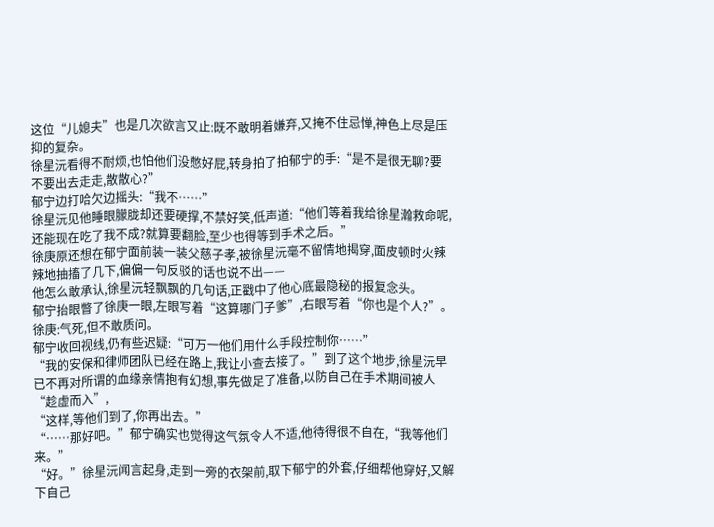这位“儿媳夫”也是几次欲言又止:既不敢明着嫌弃,又掩不住忌惮,神色上尽是压抑的复杂。
徐星沅看得不耐烦,也怕他们没憋好屁,转身拍了拍郁宁的手:“是不是很无聊?要不要出去走走,散散心?”
郁宁边打哈欠边摇头:“我不……”
徐星沅见他睡眼朦胧却还要硬撑,不禁好笑,低声道:“他们等着我给徐星瀚救命呢,还能现在吃了我不成?就算要翻脸,至少也得等到手术之后。”
徐庚原还想在郁宁面前装一装父慈子孝,被徐星沅毫不留情地揭穿,面皮顿时火辣辣地抽搐了几下,偏偏一句反驳的话也说不出——
他怎么敢承认,徐星沅轻飘飘的几句话,正戳中了他心底最隐秘的报复念头。
郁宁抬眼瞥了徐庚一眼,左眼写着“这算哪门子爹”,右眼写着“你也是个人?”。
徐庚:气死,但不敢质问。
郁宁收回视线,仍有些迟疑:“可万一他们用什么手段控制你……”
“我的安保和律师团队已经在路上,我让小查去接了。”到了这个地步,徐星沅早已不再对所谓的血缘亲情抱有幻想,事先做足了准备,以防自己在手术期间被人“趁虚而入”,
“这样,等他们到了,你再出去。”
“……那好吧。”郁宁确实也觉得这气氛令人不适,他待得很不自在,“我等他们来。”
“好。”徐星沅闻言起身,走到一旁的衣架前,取下郁宁的外套,仔细帮他穿好,又解下自己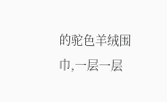的驼色羊绒围巾,一层一层